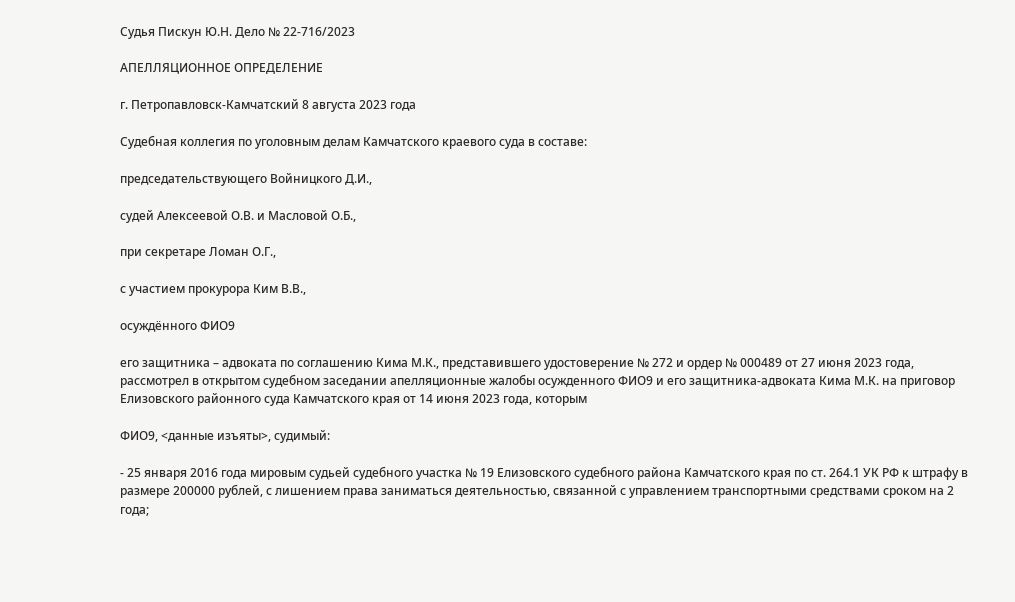Судья Пискун Ю.Н. Дело № 22-716/2023

АПЕЛЛЯЦИОННОЕ ОПРЕДЕЛЕНИЕ

г. Петропавловск-Камчатский 8 августа 2023 года

Судебная коллегия по уголовным делам Камчатского краевого суда в составе:

председательствующего Войницкого Д.И.,

судей Алексеевой О.В. и Масловой О.Б.,

при секретаре Ломан О.Г.,

с участием прокурора Ким В.В.,

осуждённого ФИО9

его защитника – адвоката по соглашению Кима М.К., представившего удостоверение № 272 и ордер № 000489 от 27 июня 2023 года, рассмотрел в открытом судебном заседании апелляционные жалобы осужденного ФИО9 и его защитника-адвоката Кима М.К. на приговор Елизовского районного суда Камчатского края от 14 июня 2023 года, которым

ФИО9, <данные изъяты>, судимый:

- 25 января 2016 года мировым судьей судебного участка № 19 Елизовского судебного района Камчатского края по ст. 264.1 УК РФ к штрафу в размере 200000 рублей, с лишением права заниматься деятельностью, связанной с управлением транспортными средствами сроком на 2 года;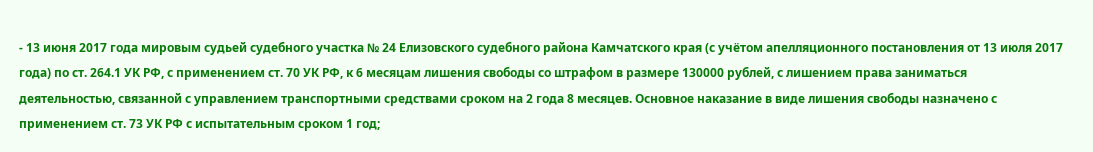- 13 июня 2017 года мировым судьей судебного участка № 24 Елизовского судебного района Камчатского края (с учётом апелляционного постановления от 13 июля 2017 года) по ст. 264.1 УК РФ, с применением ст. 70 УК РФ, к 6 месяцам лишения свободы со штрафом в размере 130000 рублей, с лишением права заниматься деятельностью, связанной с управлением транспортными средствами сроком на 2 года 8 месяцев. Основное наказание в виде лишения свободы назначено с применением ст. 73 УК РФ с испытательным сроком 1 год;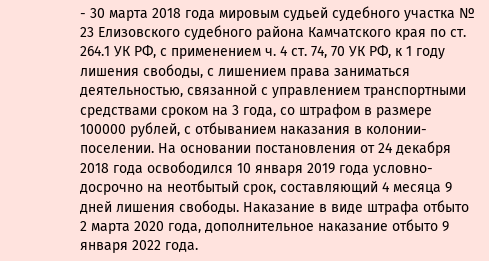- 30 марта 2018 года мировым судьей судебного участка № 23 Елизовского судебного района Камчатского края по ст. 264.1 УК РФ, с применением ч. 4 ст. 74, 70 УК РФ, к 1 году лишения свободы, с лишением права заниматься деятельностью, связанной с управлением транспортными средствами сроком на 3 года, со штрафом в размере 100000 рублей, с отбыванием наказания в колонии-поселении. На основании постановления от 24 декабря 2018 года освободился 10 января 2019 года условно-досрочно на неотбытый срок, составляющий 4 месяца 9 дней лишения свободы. Наказание в виде штрафа отбыто 2 марта 2020 года, дополнительное наказание отбыто 9 января 2022 года.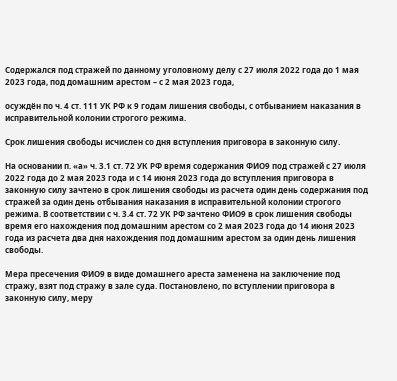Содержался под стражей по данному уголовному делу с 27 июля 2022 года до 1 мая 2023 года, под домашним арестом – с 2 мая 2023 года,

осуждён по ч. 4 ст. 111 УК РФ к 9 годам лишения свободы, с отбыванием наказания в исправительной колонии строгого режима.

Срок лишения свободы исчислен со дня вступления приговора в законную силу.

На основании п. «а» ч. 3.1 ст. 72 УК РФ время содержания ФИО9 под стражей с 27 июля 2022 года до 2 мая 2023 года и с 14 июня 2023 года до вступления приговора в законную силу зачтено в срок лишения свободы из расчета один день содержания под стражей за один день отбывания наказания в исправительной колонии строгого режима. В соответствии с ч. 3.4 ст. 72 УК РФ зачтено ФИО9 в срок лишения свободы время его нахождения под домашним арестом со 2 мая 2023 года до 14 июня 2023 года из расчета два дня нахождения под домашним арестом за один день лишения свободы.

Мера пресечения ФИО9 в виде домашнего ареста заменена на заключение под стражу, взят под стражу в зале суда. Постановлено, по вступлении приговора в законную силу, меру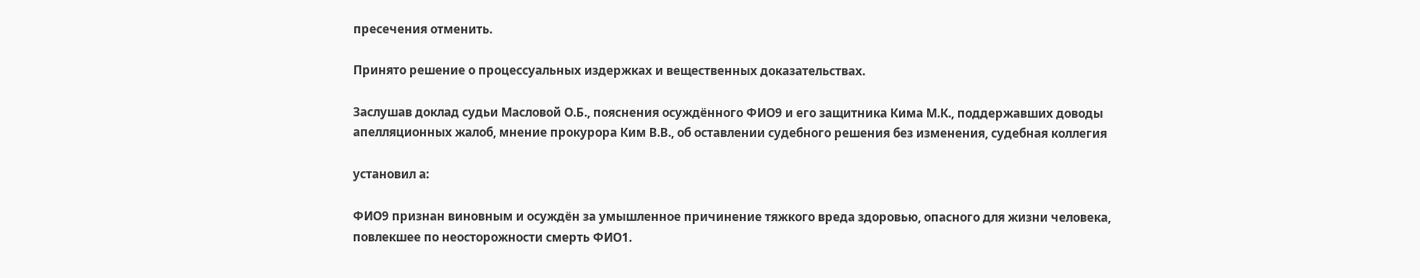пресечения отменить.

Принято решение о процессуальных издержках и вещественных доказательствах.

Заслушав доклад судьи Масловой О.Б., пояснения осуждённого ФИО9 и его защитника Кима М.К., поддержавших доводы апелляционных жалоб, мнение прокурора Ким В.В., об оставлении судебного решения без изменения, судебная коллегия

установил а:

ФИО9 признан виновным и осуждён за умышленное причинение тяжкого вреда здоровью, опасного для жизни человека, повлекшее по неосторожности смерть ФИО1.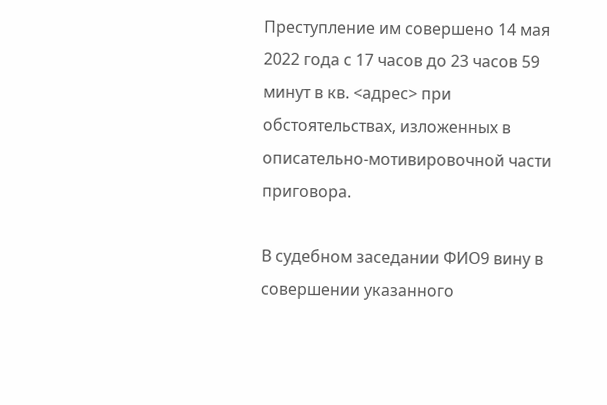Преступление им совершено 14 мая 2022 года с 17 часов до 23 часов 59 минут в кв. <адрес> при обстоятельствах, изложенных в описательно-мотивировочной части приговора.

В судебном заседании ФИО9 вину в совершении указанного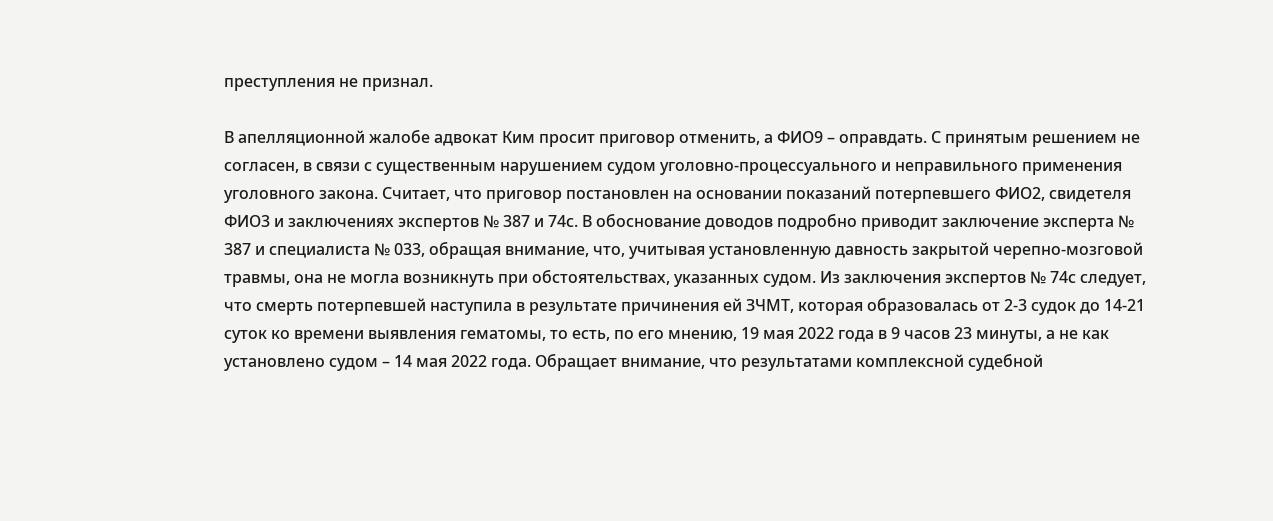преступления не признал.

В апелляционной жалобе адвокат Ким просит приговор отменить, а ФИО9 – оправдать. С принятым решением не согласен, в связи с существенным нарушением судом уголовно-процессуального и неправильного применения уголовного закона. Считает, что приговор постановлен на основании показаний потерпевшего ФИО2, свидетеля ФИО3 и заключениях экспертов № 387 и 74с. В обоснование доводов подробно приводит заключение эксперта № 387 и специалиста № 033, обращая внимание, что, учитывая установленную давность закрытой черепно-мозговой травмы, она не могла возникнуть при обстоятельствах, указанных судом. Из заключения экспертов № 74с следует, что смерть потерпевшей наступила в результате причинения ей ЗЧМТ, которая образовалась от 2-3 судок до 14-21 суток ко времени выявления гематомы, то есть, по его мнению, 19 мая 2022 года в 9 часов 23 минуты, а не как установлено судом – 14 мая 2022 года. Обращает внимание, что результатами комплексной судебной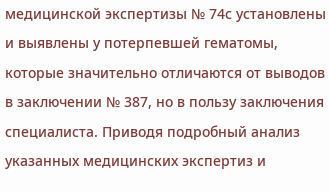медицинской экспертизы № 74с установлены и выявлены у потерпевшей гематомы, которые значительно отличаются от выводов в заключении № 387, но в пользу заключения специалиста. Приводя подробный анализ указанных медицинских экспертиз и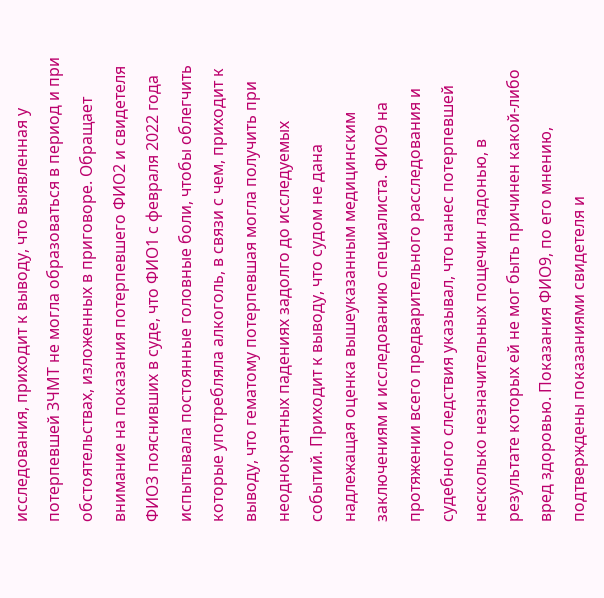исследования, приходит к выводу, что выявленная у потерпевшей ЗЧМТ не могла образоваться в период и при обстоятельствах, изложенных в приговоре. Обращает внимание на показания потерпевшего ФИО2 и свидетеля ФИО3 пояснивших в суде, что ФИО1 с февраля 2022 года испытывала постоянные головные боли, чтобы облегчить которые употребляла алкоголь, в связи с чем, приходит к выводу, что гематому потерпевшая могла получить при неоднократных падениях задолго до исследуемых событий. Приходит к выводу, что судом не дана надлежащая оценка вышеуказанным медицинским заключениям и исследованию специалиста. ФИО9 на протяжении всего предварительного расследования и судебного следствия указывал, что нанес потерпевшей несколько незначительных пощечин ладонью, в результате которых ей не мог быть причинен какой-либо вред здоровью. Показания ФИО9, по его мнению, подтверждены показаниями свидетеля и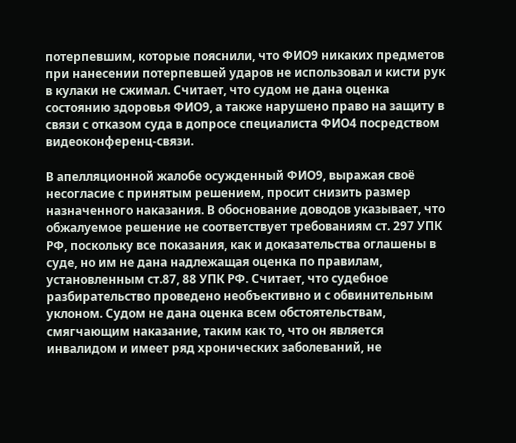потерпевшим, которые пояснили, что ФИО9 никаких предметов при нанесении потерпевшей ударов не использовал и кисти рук в кулаки не сжимал. Считает, что судом не дана оценка состоянию здоровья ФИО9, а также нарушено право на защиту в связи с отказом суда в допросе специалиста ФИО4 посредством видеоконференц-связи.

В апелляционной жалобе осужденный ФИО9, выражая своё несогласие с принятым решением, просит снизить размер назначенного наказания. В обоснование доводов указывает, что обжалуемое решение не соответствует требованиям ст. 297 УПК РФ, поскольку все показания, как и доказательства оглашены в суде, но им не дана надлежащая оценка по правилам, установленным ст.87, 88 УПК РФ. Считает, что судебное разбирательство проведено необъективно и с обвинительным уклоном. Судом не дана оценка всем обстоятельствам, смягчающим наказание, таким как то, что он является инвалидом и имеет ряд хронических заболеваний, не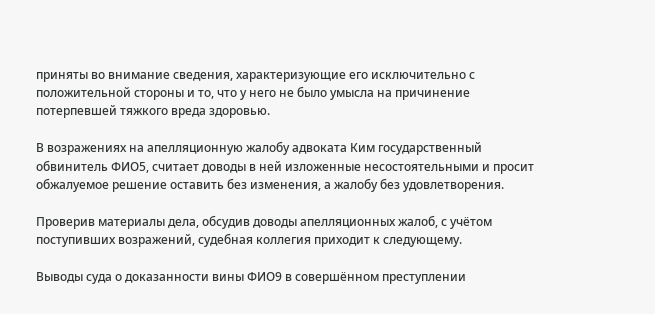приняты во внимание сведения, характеризующие его исключительно с положительной стороны и то, что у него не было умысла на причинение потерпевшей тяжкого вреда здоровью.

В возражениях на апелляционную жалобу адвоката Ким государственный обвинитель ФИО5, считает доводы в ней изложенные несостоятельными и просит обжалуемое решение оставить без изменения, а жалобу без удовлетворения.

Проверив материалы дела, обсудив доводы апелляционных жалоб, с учётом поступивших возражений, судебная коллегия приходит к следующему.

Выводы суда о доказанности вины ФИО9 в совершённом преступлении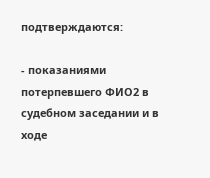подтверждаются:

- показаниями потерпевшего ФИО2 в судебном заседании и в ходе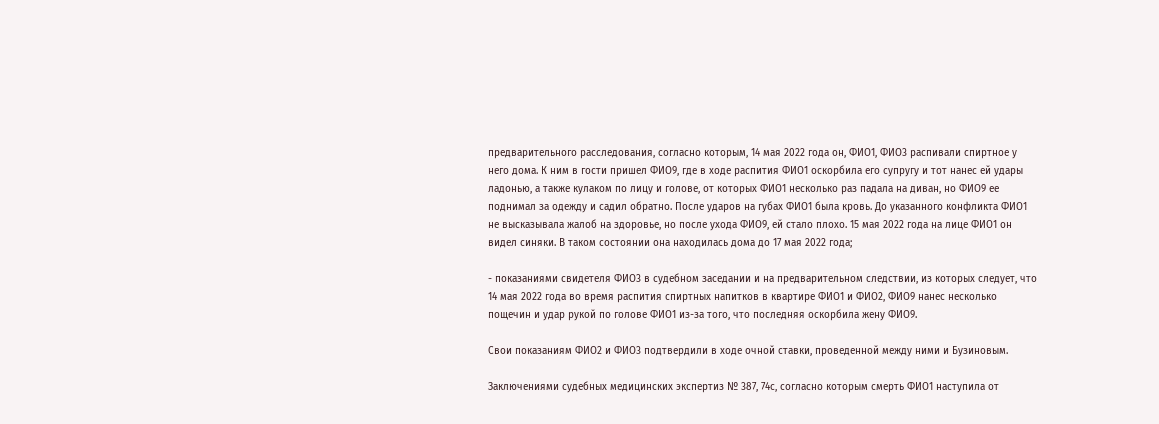предварительного расследования, согласно которым, 14 мая 2022 года он, ФИО1, ФИО3 распивали спиртное у него дома. К ним в гости пришел ФИО9, где в ходе распития ФИО1 оскорбила его супругу и тот нанес ей удары ладонью, а также кулаком по лицу и голове, от которых ФИО1 несколько раз падала на диван, но ФИО9 ее поднимал за одежду и садил обратно. После ударов на губах ФИО1 была кровь. До указанного конфликта ФИО1 не высказывала жалоб на здоровье, но после ухода ФИО9, ей стало плохо. 15 мая 2022 года на лице ФИО1 он видел синяки. В таком состоянии она находилась дома до 17 мая 2022 года;

- показаниями свидетеля ФИО3 в судебном заседании и на предварительном следствии, из которых следует, что 14 мая 2022 года во время распития спиртных напитков в квартире ФИО1 и ФИО2, ФИО9 нанес несколько пощечин и удар рукой по голове ФИО1 из-за того, что последняя оскорбила жену ФИО9.

Свои показаниям ФИО2 и ФИО3 подтвердили в ходе очной ставки, проведенной между ними и Бузиновым.

Заключениями судебных медицинских экспертиз № 387, 74с, согласно которым смерть ФИО1 наступила от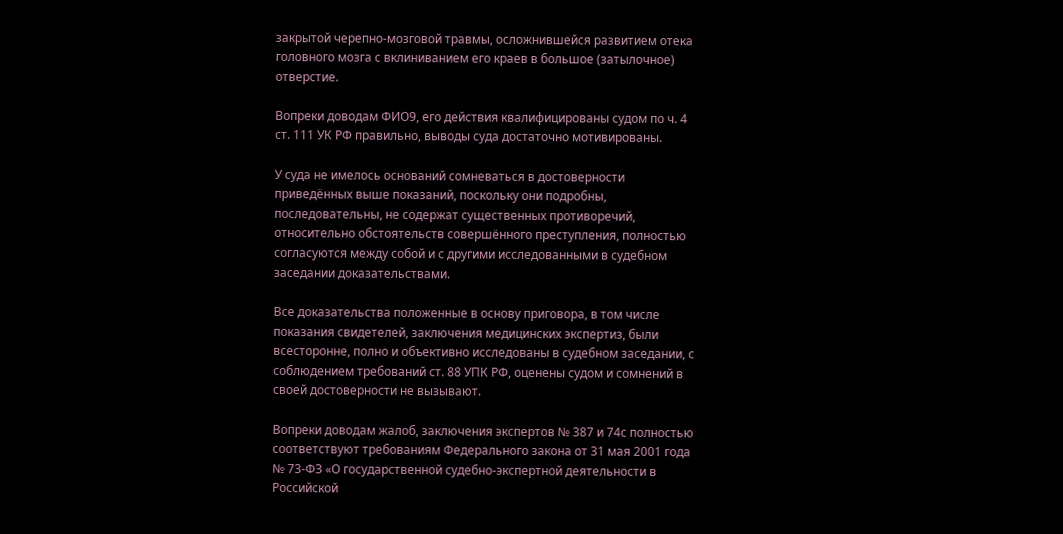закрытой черепно-мозговой травмы, осложнившейся развитием отека головного мозга с вклиниванием его краев в большое (затылочное) отверстие.

Вопреки доводам ФИО9, его действия квалифицированы судом по ч. 4 ст. 111 УК РФ правильно, выводы суда достаточно мотивированы.

У суда не имелось оснований сомневаться в достоверности приведённых выше показаний, поскольку они подробны, последовательны, не содержат существенных противоречий, относительно обстоятельств совершённого преступления, полностью согласуются между собой и с другими исследованными в судебном заседании доказательствами.

Все доказательства положенные в основу приговора, в том числе показания свидетелей, заключения медицинских экспертиз, были всесторонне, полно и объективно исследованы в судебном заседании, с соблюдением требований ст. 88 УПК РФ, оценены судом и сомнений в своей достоверности не вызывают.

Вопреки доводам жалоб, заключения экспертов № 387 и 74с полностью соответствуют требованиям Федерального закона от 31 мая 2001 года № 73-ФЗ «О государственной судебно-экспертной деятельности в Российской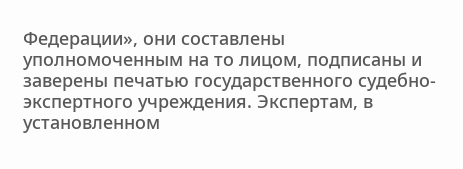Федерации», они составлены уполномоченным на то лицом, подписаны и заверены печатью государственного судебно-экспертного учреждения. Экспертам, в установленном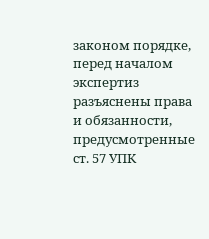законом порядке, перед началом экспертиз разъяснены права и обязанности, предусмотренные ст. 57 УПК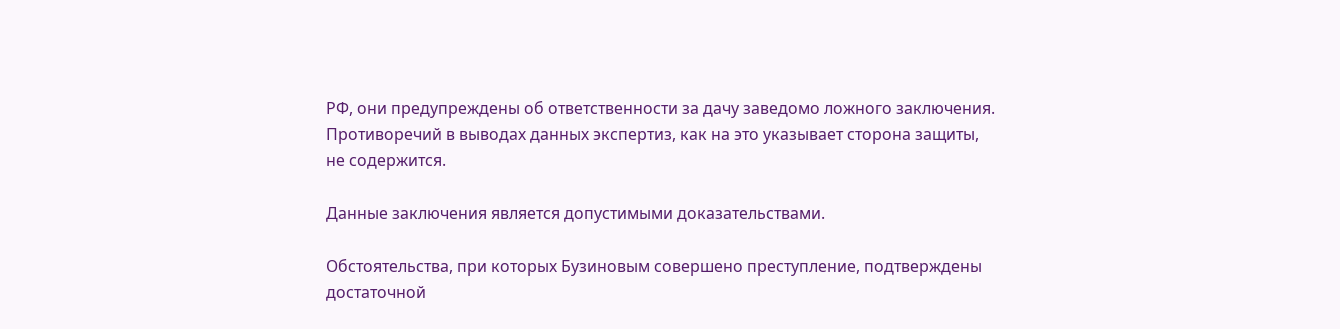РФ, они предупреждены об ответственности за дачу заведомо ложного заключения. Противоречий в выводах данных экспертиз, как на это указывает сторона защиты, не содержится.

Данные заключения является допустимыми доказательствами.

Обстоятельства, при которых Бузиновым совершено преступление, подтверждены достаточной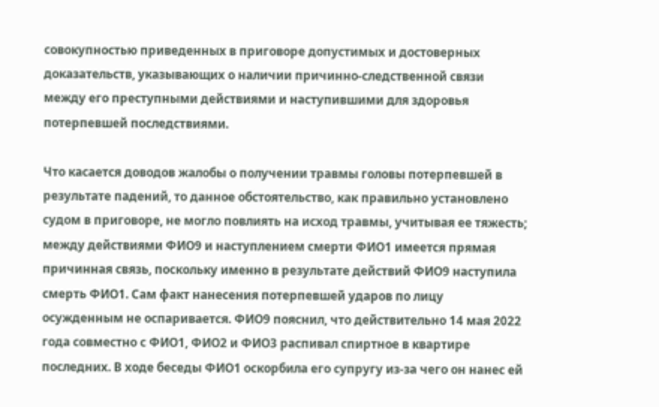совокупностью приведенных в приговоре допустимых и достоверных доказательств, указывающих о наличии причинно-следственной связи между его преступными действиями и наступившими для здоровья потерпевшей последствиями.

Что касается доводов жалобы о получении травмы головы потерпевшей в результате падений, то данное обстоятельство, как правильно установлено судом в приговоре, не могло повлиять на исход травмы, учитывая ее тяжесть; между действиями ФИО9 и наступлением смерти ФИО1 имеется прямая причинная связь, поскольку именно в результате действий ФИО9 наступила смерть ФИО1. Сам факт нанесения потерпевшей ударов по лицу осужденным не оспаривается. ФИО9 пояснил, что действительно 14 мая 2022 года совместно с ФИО1, ФИО2 и ФИО3 распивал спиртное в квартире последних. В ходе беседы ФИО1 оскорбила его супругу из-за чего он нанес ей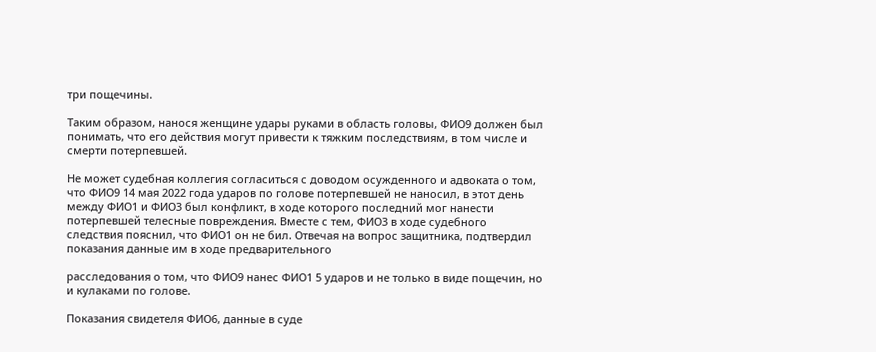три пощечины.

Таким образом, нанося женщине удары руками в область головы, ФИО9 должен был понимать, что его действия могут привести к тяжким последствиям, в том числе и смерти потерпевшей.

Не может судебная коллегия согласиться с доводом осужденного и адвоката о том, что ФИО9 14 мая 2022 года ударов по голове потерпевшей не наносил, в этот день между ФИО1 и ФИО3 был конфликт, в ходе которого последний мог нанести потерпевшей телесные повреждения. Вместе с тем, ФИО3 в ходе судебного следствия пояснил, что ФИО1 он не бил. Отвечая на вопрос защитника, подтвердил показания данные им в ходе предварительного

расследования о том, что ФИО9 нанес ФИО1 5 ударов и не только в виде пощечин, но и кулаками по голове.

Показания свидетеля ФИО6, данные в суде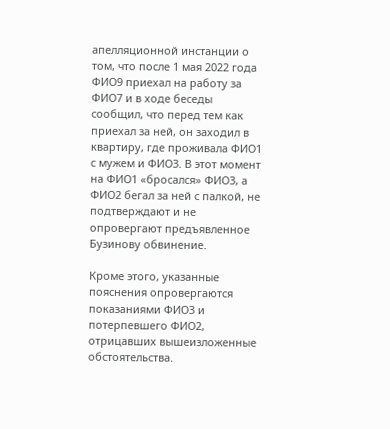апелляционной инстанции о том, что после 1 мая 2022 года ФИО9 приехал на работу за ФИО7 и в ходе беседы сообщил, что перед тем как приехал за ней, он заходил в квартиру, где проживала ФИО1 с мужем и ФИО3. В этот момент на ФИО1 «бросался» ФИО3, а ФИО2 бегал за ней с палкой, не подтверждают и не опровергают предъявленное Бузинову обвинение.

Кроме этого, указанные пояснения опровергаются показаниями ФИО3 и потерпевшего ФИО2, отрицавших вышеизложенные обстоятельства.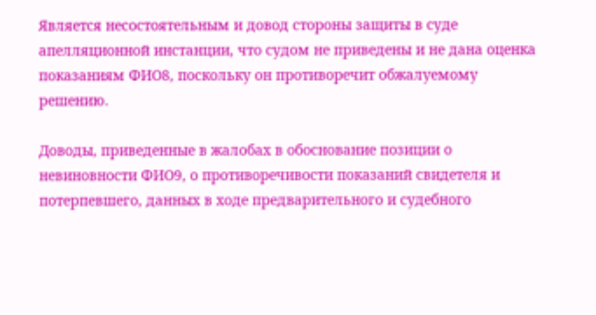Является несостоятельным и довод стороны защиты в суде апелляционной инстанции, что судом не приведены и не дана оценка показаниям ФИО8, поскольку он противоречит обжалуемому решению.

Доводы, приведенные в жалобах в обоснование позиции о невиновности ФИО9, о противоречивости показаний свидетеля и потерпевшего, данных в ходе предварительного и судебного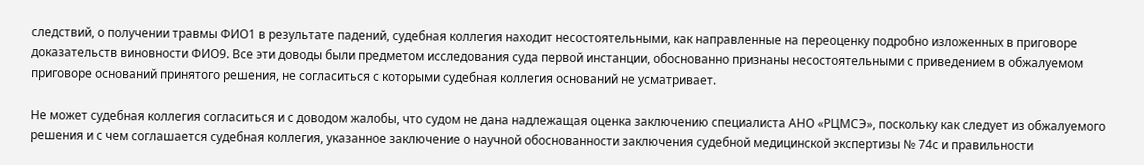следствий, о получении травмы ФИО1 в результате падений, судебная коллегия находит несостоятельными, как направленные на переоценку подробно изложенных в приговоре доказательств виновности ФИО9. Все эти доводы были предметом исследования суда первой инстанции, обоснованно признаны несостоятельными с приведением в обжалуемом приговоре оснований принятого решения, не согласиться с которыми судебная коллегия оснований не усматривает.

Не может судебная коллегия согласиться и с доводом жалобы, что судом не дана надлежащая оценка заключению специалиста АНО «РЦМСЭ», поскольку как следует из обжалуемого решения и с чем соглашается судебная коллегия, указанное заключение о научной обоснованности заключения судебной медицинской экспертизы № 74с и правильности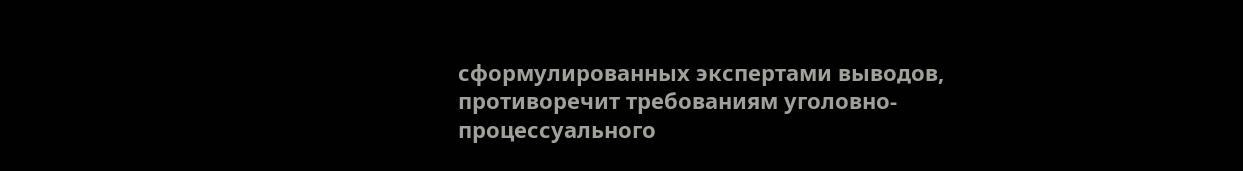сформулированных экспертами выводов, противоречит требованиям уголовно-процессуального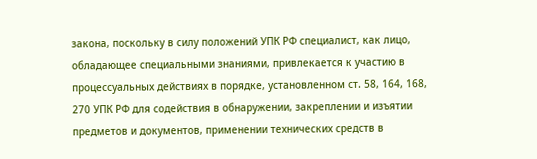закона, поскольку в силу положений УПК РФ специалист, как лицо, обладающее специальными знаниями, привлекается к участию в процессуальных действиях в порядке, установленном ст. 58, 164, 168, 270 УПК РФ для содействия в обнаружении, закреплении и изъятии предметов и документов, применении технических средств в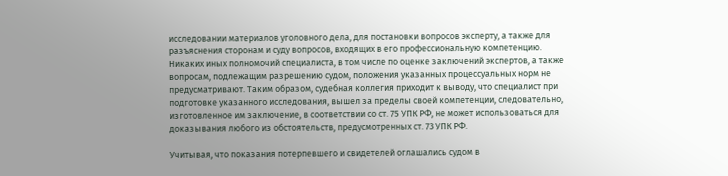исследовании материалов уголовного дела, для постановки вопросов эксперту, а также для разъяснения сторонам и суду вопросов, входящих в его профессиональную компетенцию. Никаких иных полномочий специалиста, в том числе по оценке заключений экспертов, а также вопросам, подлежащим разрешению судом, положения указанных процессуальных норм не предусматривают. Таким образом, судебная коллегия приходит к выводу, что специалист при подготовке указанного исследования, вышел за пределы своей компетенции, следовательно, изготовленное им заключение, в соответствии со ст. 75 УПК РФ, не может использоваться для доказывания любого из обстоятельств, предусмотренных ст. 73 УПК РФ.

Учитывая, что показания потерпевшего и свидетелей оглашались судом в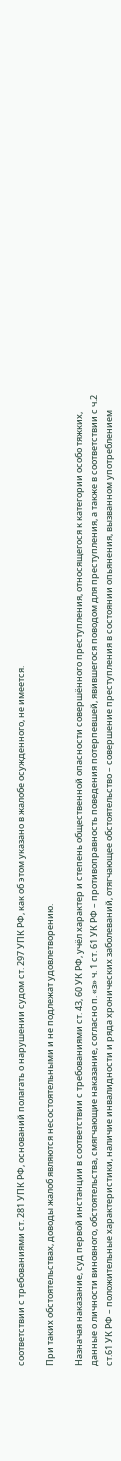соответствии с требованиями ст. 281 УПК РФ, оснований полагать о нарушении судом ст. 297 УПК РФ, как об этом указано в жалобе осужденного, не имеется.

При таких обстоятельствах, доводы жалоб являются несостоятельными и не подлежат удовлетворению.

Назначая наказание, суд первой инстанции в соответствии с требованиями ст. 43, 60 УК РФ, учёл характер и степень общественной опасности совершённого преступления, относящегося к категории особо тяжких, данные о личности виновного, обстоятельства, смягчающие наказание, согласно п. «з» ч. 1 ст. 61 УК РФ – противоправность поведения потерпевшей, явившегося поводом для преступления, а также в соответствии с ч.2 ст.61 УК РФ – положительные характеристики, наличие инвалидности и ряда хронических заболеваний, отягчающее обстоятельство – совершение преступления в состоянии опьянения, вызванном употреблением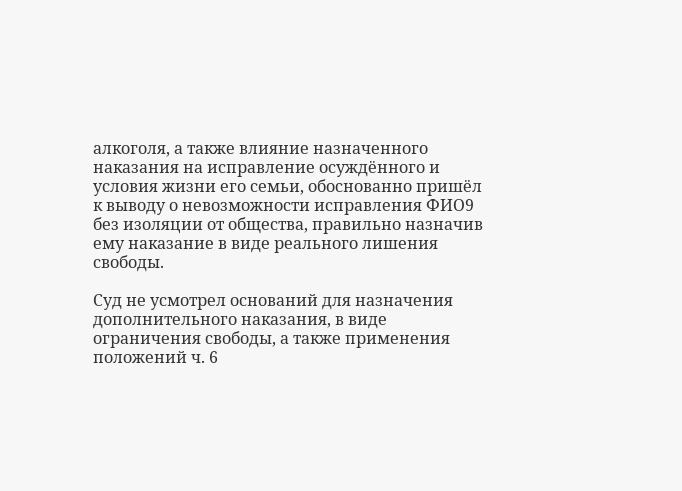алкоголя, а также влияние назначенного наказания на исправление осуждённого и условия жизни его семьи, обоснованно пришёл к выводу о невозможности исправления ФИО9 без изоляции от общества, правильно назначив ему наказание в виде реального лишения свободы.

Суд не усмотрел оснований для назначения дополнительного наказания, в виде ограничения свободы, а также применения положений ч. 6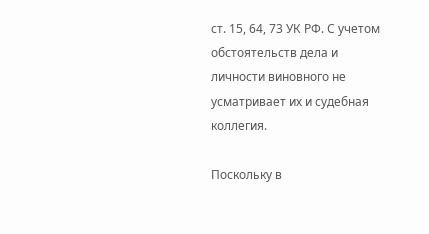ст. 15, 64, 73 УК РФ. С учетом обстоятельств дела и личности виновного не усматривает их и судебная коллегия.

Поскольку в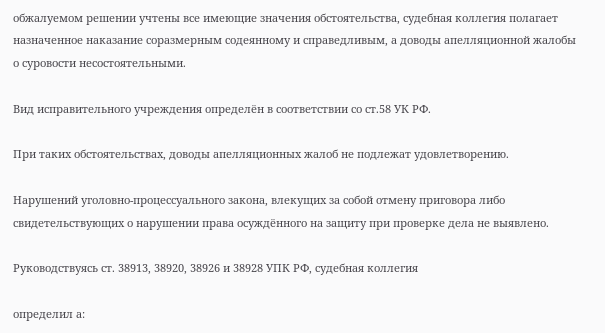обжалуемом решении учтены все имеющие значения обстоятельства, судебная коллегия полагает назначенное наказание соразмерным содеянному и справедливым, а доводы апелляционной жалобы о суровости несостоятельными.

Вид исправительного учреждения определён в соответствии со ст.58 УК РФ.

При таких обстоятельствах, доводы апелляционных жалоб не подлежат удовлетворению.

Нарушений уголовно-процессуального закона, влекущих за собой отмену приговора либо свидетельствующих о нарушении права осуждённого на защиту при проверке дела не выявлено.

Руководствуясь ст. 38913, 38920, 38926 и 38928 УПК РФ, судебная коллегия

определил а: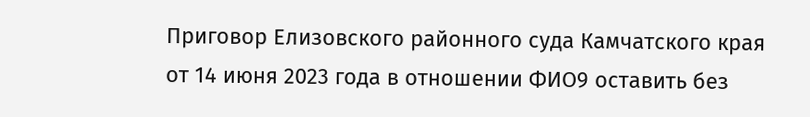Приговор Елизовского районного суда Камчатского края от 14 июня 2023 года в отношении ФИО9 оставить без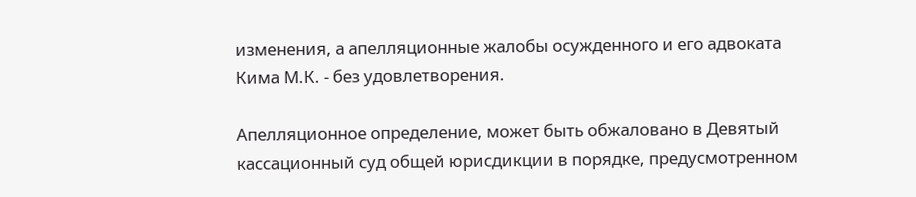изменения, а апелляционные жалобы осужденного и его адвоката Кима М.К. - без удовлетворения.

Апелляционное определение, может быть обжаловано в Девятый кассационный суд общей юрисдикции в порядке, предусмотренном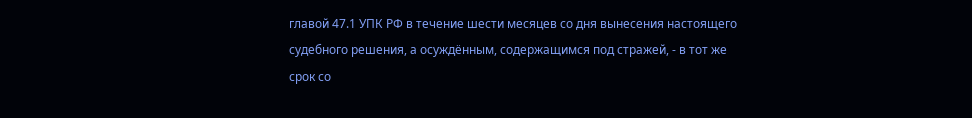главой 47.1 УПК РФ в течение шести месяцев со дня вынесения настоящего судебного решения, а осуждённым, содержащимся под стражей, - в тот же срок со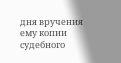дня вручения ему копии судебного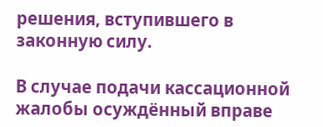решения, вступившего в законную силу.

В случае подачи кассационной жалобы осуждённый вправе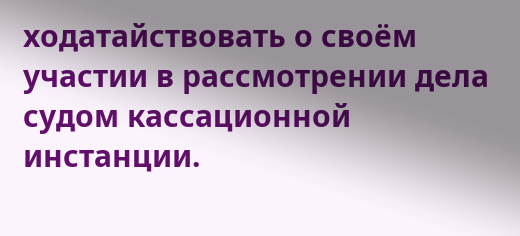ходатайствовать о своём участии в рассмотрении дела судом кассационной инстанции.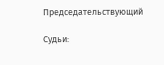Председательствующий

Судьи: